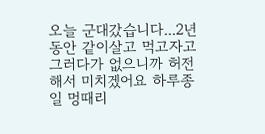오늘 군대갔습니다...2년동안 같이살고 먹고자고
그러다가 없으니까 허전해서 미치겠어요 하루종일 멍때리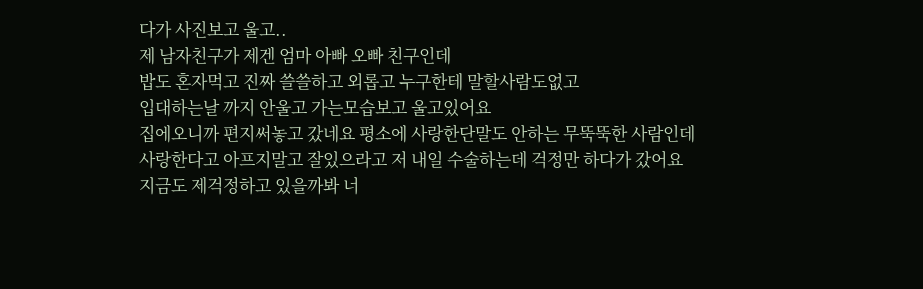다가 사진보고 울고..
제 남자친구가 제겐 엄마 아빠 오빠 친구인데
밥도 혼자먹고 진짜 쓸쓸하고 외롭고 누구한테 말할사람도없고
입대하는날 까지 안울고 가는모습보고 울고있어요
집에오니까 편지써놓고 갔네요 평소에 사랑한단말도 안하는 무뚝뚝한 사람인데
사랑한다고 아프지말고 잘있으라고 저 내일 수술하는데 걱정만 하다가 갔어요
지금도 제걱정하고 있을까봐 너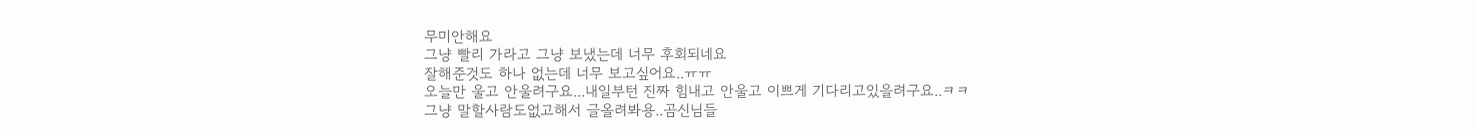무미안해요
그냥 빨리 가라고 그냥 보냈는데 너무 후회되네요
잘해준것도 하나 없는데 너무 보고싶어요..ㅠㅠ
오늘만 울고 안울려구요...내일부턴 진짜 힘내고 안울고 이쁘게 기다리고있을려구요..ㅋㅋ
그냥 말할사람도없고해서 글올려봐용..곰신님들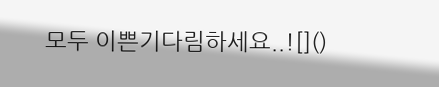모두 이쁜기다림하세요..![]()